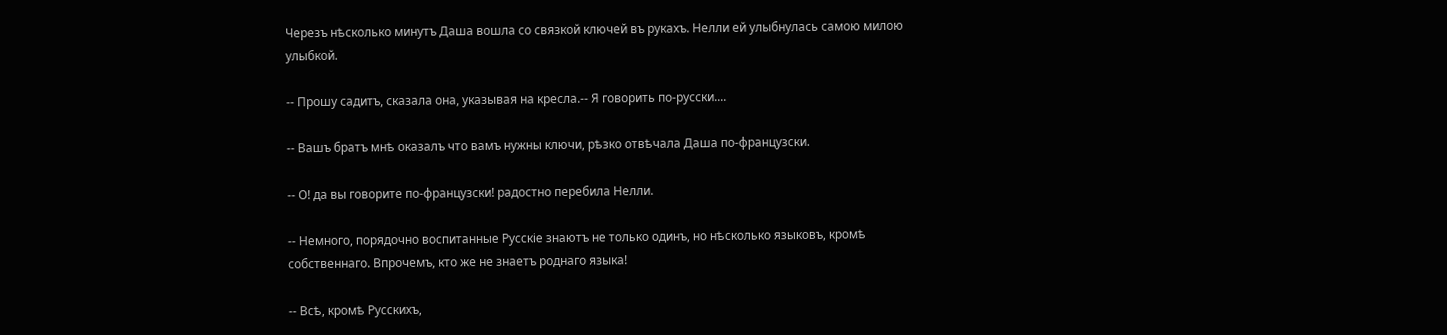Черезъ нѣсколько минутъ Даша вошла со связкой ключей въ рукахъ. Нелли ей улыбнулась самою милою улыбкой.

-- Прошу садитъ, сказала она, указывая на кресла.-- Я говорить по-русски....

-- Вашъ братъ мнѣ оказалъ что вамъ нужны ключи, рѣзко отвѣчала Даша по-французски.

-- О! да вы говорите по-французски! радостно перебила Нелли.

-- Немного, порядочно воспитанные Русскіе знаютъ не только одинъ, но нѣсколько языковъ, кромѣ собственнаго. Впрочемъ, кто же не знаетъ роднаго языка!

-- Всѣ, кромѣ Русскихъ,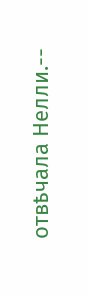отвѣчала Нелли.--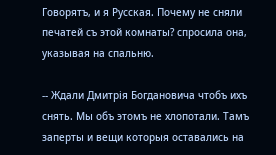Говорятъ, и я Русская. Почему не сняли печатей съ этой комнаты? спросила она, указывая на спальню.

-- Ждали Дмитрія Богдановича чтобъ ихъ снять. Мы объ этомъ не хлопотали. Тамъ заперты и вещи которыя оставались на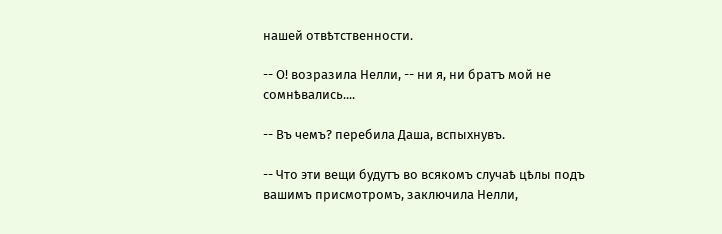нашей отвѣтственности.

-- О! возразила Нелли, -- ни я, ни братъ мой не сомнѣвались....

-- Въ чемъ? перебила Даша, вспыхнувъ.

-- Что эти вещи будутъ во всякомъ случаѣ цѣлы подъ вашимъ присмотромъ, заключила Нелли,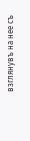взглянувъ на нее съ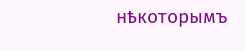нѣкоторымъ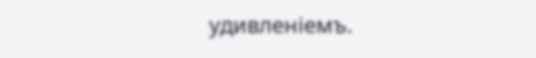удивленіемъ.